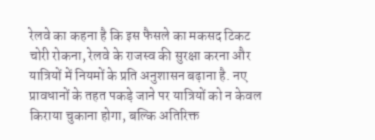रेलवे का कहना है कि इस फैसले का मकसद टिकट चोरी रोकना, रेलवे के राजस्व की सुरक्षा करना और यात्रियों में नियमों के प्रति अनुशासन बढ़ाना है. नए प्रावधानों के तहत पकड़े जाने पर यात्रियों को न केवल किराया चुकाना होगा, बल्कि अतिरिक्त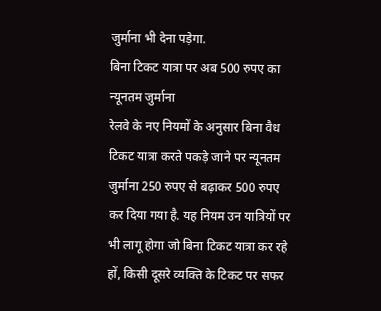जुर्माना भी देना पड़ेगा.
बिना टिकट यात्रा पर अब 500 रुपए का न्यूनतम जुर्माना
रेलवे के नए नियमों के अनुसार बिना वैध टिकट यात्रा करते पकड़े जाने पर न्यूनतम जुर्माना 250 रुपए से बढ़ाकर 500 रुपए कर दिया गया है. यह नियम उन यात्रियों पर भी लागू होगा जो बिना टिकट यात्रा कर रहे हों, किसी दूसरे व्यक्ति के टिकट पर सफर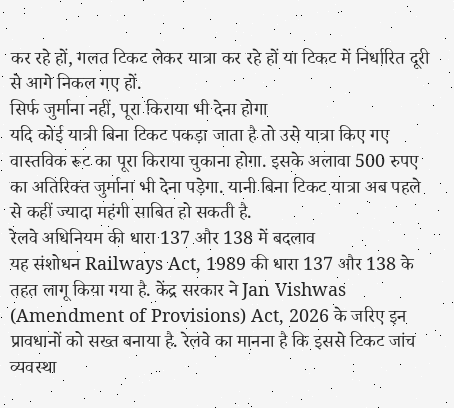कर रहे हों, गलत टिकट लेकर यात्रा कर रहे हों या टिकट में निर्धारित दूरी से आगे निकल गए हों.
सिर्फ जुर्माना नहीं, पूरा किराया भी देना होगा
यदि कोई यात्री बिना टिकट पकड़ा जाता है तो उसे यात्रा किए गए वास्तविक रूट का पूरा किराया चुकाना होगा. इसके अलावा 500 रुपए का अतिरिक्त जुर्माना भी देना पड़ेगा. यानी बिना टिकट यात्रा अब पहले से कहीं ज्यादा महंगी साबित हो सकती है.
रेलवे अधिनियम की धारा 137 और 138 में बदलाव
यह संशोधन Railways Act, 1989 की धारा 137 और 138 के तहत लागू किया गया है. केंद्र सरकार ने Jan Vishwas (Amendment of Provisions) Act, 2026 के जरिए इन प्रावधानों को सख्त बनाया है. रेलवे का मानना है कि इससे टिकट जांच व्यवस्था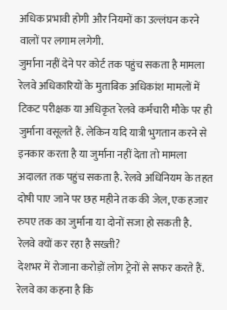अधिक प्रभावी होगी और नियमों का उल्लंघन करने वालों पर लगाम लगेगी.
जुर्माना नहीं देने पर कोर्ट तक पहुंच सकता है मामला
रेलवे अधिकारियों के मुताबिक अधिकांश मामलों में टिकट परीक्षक या अधिकृत रेलवे कर्मचारी मौके पर ही जुर्माना वसूलते हैं. लेकिन यदि यात्री भुगतान करने से इनकार करता है या जुर्माना नहीं देता तो मामला अदालत तक पहुंच सकता है. रेलवे अधिनियम के तहत दोषी पाए जाने पर छह महीने तक की जेल, एक हजार रुपए तक का जुर्माना या दोनों सजा हो सकती है.
रेलवे क्यों कर रहा है सख्ती?
देशभर में रोजाना करोड़ों लोग ट्रेनों से सफर करते हैं. रेलवे का कहना है कि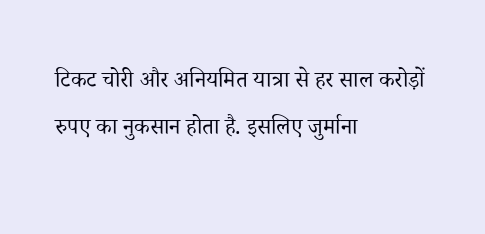टिकट चोरी और अनियमित यात्रा से हर साल करोड़ों रुपए का नुकसान होता है. इसलिए जुर्माना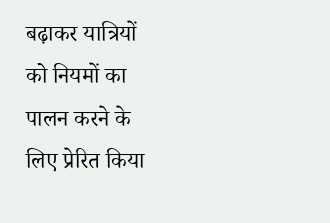बढ़ाकर यात्रियों को नियमों का पालन करने के लिए प्रेरित किया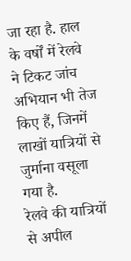जा रहा है. हाल के वर्षों में रेलवे ने टिकट जांच अभियान भी तेज किए हैं, जिनमें लाखों यात्रियों से जुर्माना वसूला गया है.
रेलवे की यात्रियों से अपील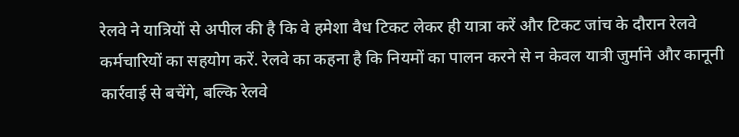रेलवे ने यात्रियों से अपील की है कि वे हमेशा वैध टिकट लेकर ही यात्रा करें और टिकट जांच के दौरान रेलवे कर्मचारियों का सहयोग करें. रेलवे का कहना है कि नियमों का पालन करने से न केवल यात्री जुर्माने और कानूनी कार्रवाई से बचेंगे, बल्कि रेलवे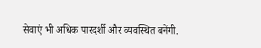सेवाएं भी अधिक पारदर्शी और व्यवस्थित बनेंगी.